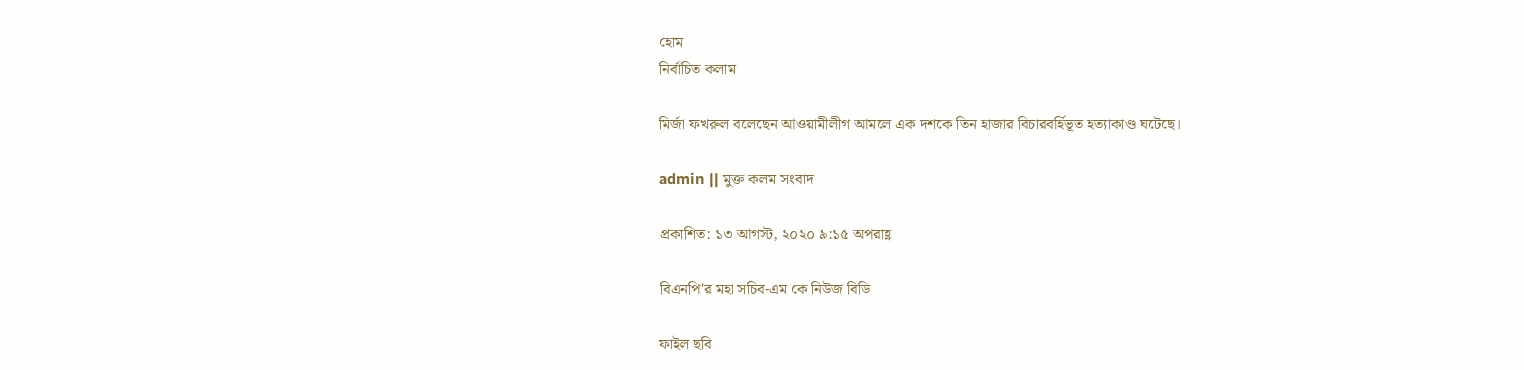হোম
নির্বাচিত কলাম

মির্জা ফখরুল বলেছেন আওয়ামীলীগ আমলে এক দশকে তিন হাজার বিচারবর্হিভূত হত্যাকাণ্ড ঘটেছে।

admin || মুক্ত কলম সংবাদ

প্রকাশিত: ১৩ আগস্ট, ২০২০ ৯:১৫ অপরাহ্ণ

বিএনপি'র মহা সচিব-এম কে নিউজ বিডি

ফাইল ছবি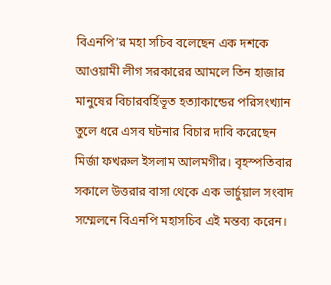বিএনপি’র মহা সচিব বলেছেন এক দশকে আওয়ামী লীগ সরকারের আমলে তিন হাজার মানুষের বিচারবর্হিভূত হত্যাকান্ডের পরিসংখ্যান তুলে ধরে এসব ঘটনার বিচার দাবি করেছেন মির্জা ফখরুল ইসলাম আলমগীর। বৃহস্পতিবার সকালে উত্তরার বাসা থেকে এক ভার্চুয়াল সংবাদ সম্মেলনে বিএনপি মহাসচিব এই মন্তব্য করেন।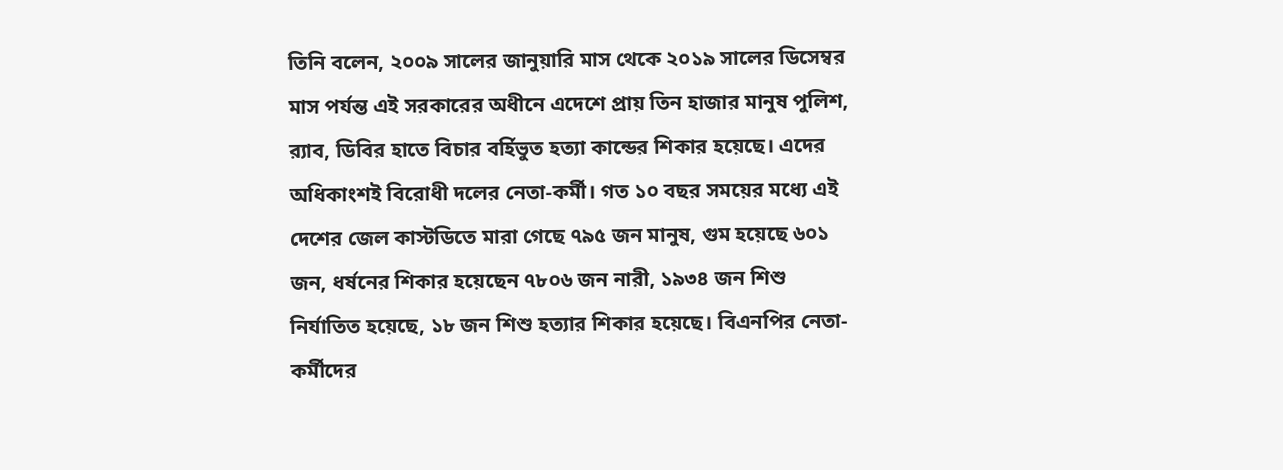তিনি বলেন, ২০০৯ সালের জানুয়ারি মাস থেকে ২০১৯ সালের ডিসেম্বর মাস পর্যন্ত এই সরকারের অধীনে এদেশে প্রায় তিন হাজার মানুষ পুলিশ, র‌্যাব, ডিবির হাতে বিচার বর্হিভুত হত্যা কান্ডের শিকার হয়েছে। এদের অধিকাংশই বিরোধী দলের নেতা-কর্মী। গত ১০ বছর সময়ের মধ্যে এই দেশের জেল কাস্টডিতে মারা গেছে ৭৯৫ জন মানুষ, গুম হয়েছে ৬০১ জন, ধর্ষনের শিকার হয়েছেন ৭৮০৬ জন নারী, ১৯৩৪ জন শিশু নির্যাতিত হয়েছে, ১৮ জন শিশু হত্যার শিকার হয়েছে। বিএনপির নেতা-কর্মীদের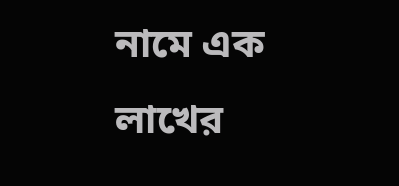নামে এক লাখের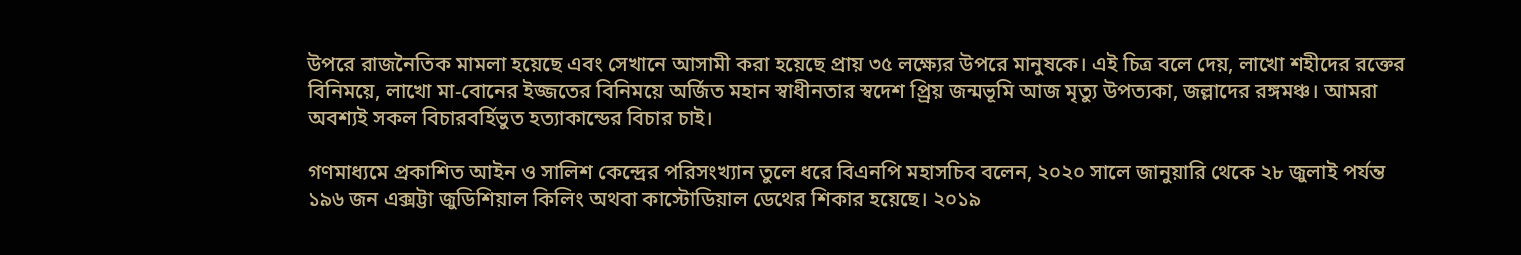উপরে রাজনৈতিক মামলা হয়েছে এবং সেখানে আসামী করা হয়েছে প্রায় ৩৫ লক্ষ্যের উপরে মানুষকে। এই চিত্র বলে দেয়, লাখো শহীদের রক্তের বিনিময়ে, লাখো মা-বোনের ইজ্জতের বিনিময়ে অর্জিত মহান স্বাধীনতার স্বদেশ প্র্রিয় জন্মভূমি আজ মৃত্যু উপত্যকা, জল্লাদের রঙ্গমঞ্চ। আমরা অবশ্যই সকল বিচারবর্হিভুত হত্যাকান্ডের বিচার চাই।

গণমাধ্যমে প্রকাশিত আইন ও সালিশ কেন্দ্রের পরিসংখ্যান তুলে ধরে বিএনপি মহাসচিব বলেন, ২০২০ সালে জানুয়ারি থেকে ২৮ জুলাই পর্যন্ত ১৯৬ জন এক্সট্টা জুডিশিয়াল কিলিং অথবা কাস্টোডিয়াল ডেথের শিকার হয়েছে। ২০১৯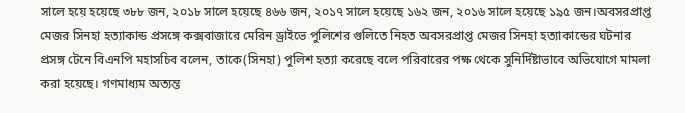সালে হয়ে হয়েছে ৩৮৮ জন, ২০১৮ সালে হয়েছে ৪৬৬ জন, ২০১৭ সালে হয়েছে ১৬২ জন, ২০১৬ সালে হয়েছে ১৯৫ জন।অবসরপ্রাপ্ত মেজর সিনহা হত্যাকান্ড প্রসঙ্গে কক্সবাজারে মেরিন ড্রাইভে পুলিশের গুলিতে নিহত অবসরপ্রাপ্ত মেজর সিনহা হত্যাকান্ডের ঘটনার প্রসঙ্গ টেনে বিএনপি মহাসচিব বলেন, তাকে(সিনহা) পুলিশ হত্যা করেছে বলে পরিবারের পক্ষ থেকে সুনির্দিষ্টাভাবে অভিযোগে মামলা করা হয়েছে। গণমাধ্যম অত্যন্ত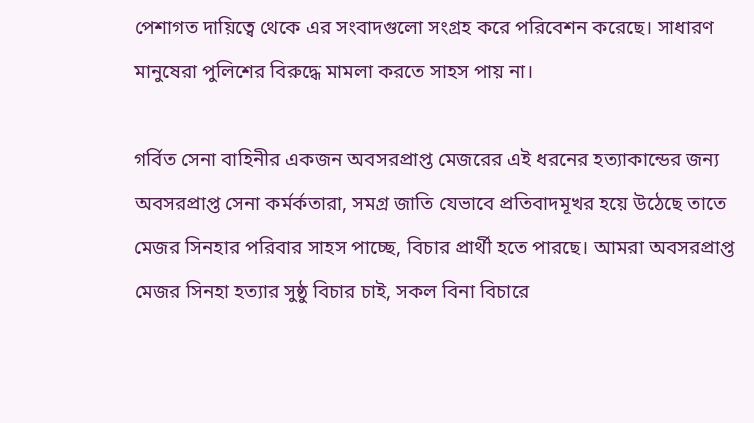পেশাগত দায়িত্বে থেকে এর সংবাদগুলো সংগ্রহ করে পরিবেশন করেছে। সাধারণ মানুষেরা পুলিশের বিরুদ্ধে মামলা করতে সাহস পায় না।

গর্বিত সেনা বাহিনীর একজন অবসরপ্রাপ্ত মেজরের এই ধরনের হত্যাকান্ডের জন্য অবসরপ্রাপ্ত সেনা কর্মর্কতারা, সমগ্র জাতি যেভাবে প্রতিবাদমূখর হয়ে উঠেছে তাতে মেজর সিনহার পরিবার সাহস পাচ্ছে, বিচার প্রার্থী হতে পারছে। আমরা অবসরপ্রাপ্ত মেজর সিনহা হত্যার সুষ্ঠু বিচার চাই, সকল বিনা বিচারে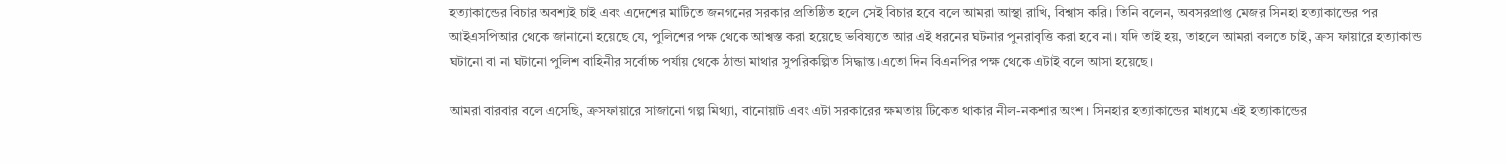হত্যাকান্ডের বিচার অবশ্যই চাই এবং এদেশের মাটিতে জনগনের সরকার প্রতিষ্ঠিত হলে সেই বিচার হবে বলে আমরা আস্থা রাখি, বিশ্বাস করি। তিনি বলেন, অবসরপ্রাপ্ত মেজর সিনহা হত্যাকান্ডের পর আইএসপিআর থেকে জানানো হয়েছে যে, পুলিশের পক্ষ থেকে আশ্বস্ত করা হয়েছে ভবিষ্যতে আর এই ধরনের ঘটনার পুনরাবৃত্তি করা হবে না। যদি তাই হয়, তাহলে আমরা বলতে চাই, ক্রস ফায়ারে হত্যাকান্ড ঘটানো বা না ঘটানো পুলিশ বাহিনীর সর্বোচ্চ পর্যায় থেকে ঠান্ডা মাথার সুপরিকল্পিত সিদ্ধান্ত।এতো দিন বিএনপির পক্ষ থেকে এটাই বলে আসা হয়েছে।

আমরা বারবার বলে এসেছি, ক্রসফায়ারে সাজানো গল্প মিথ্যা, বানোয়াট এবং এটা সরকারের ক্ষমতায় টিকেত থাকার নীল-নকশার অংশ। সিনহার হত্যাকান্ডের মাধ্যমে এই হত্যাকান্ডের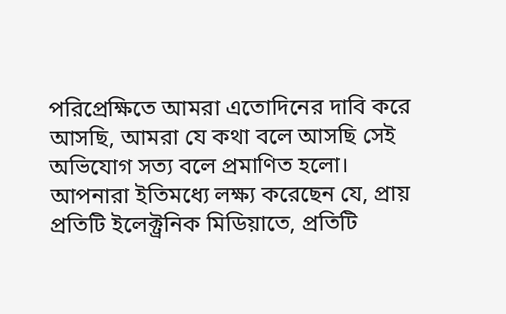পরিপ্রেক্ষিতে আমরা এতোদিনের দাবি করে আসছি, আমরা যে কথা বলে আসছি সেই অভিযোগ সত্য বলে প্রমাণিত হলো। আপনারা ইতিমধ্যে লক্ষ্য করেছেন যে, প্রায় প্রতিটি ইলেক্ট্রনিক মিডিয়াতে, প্রতিটি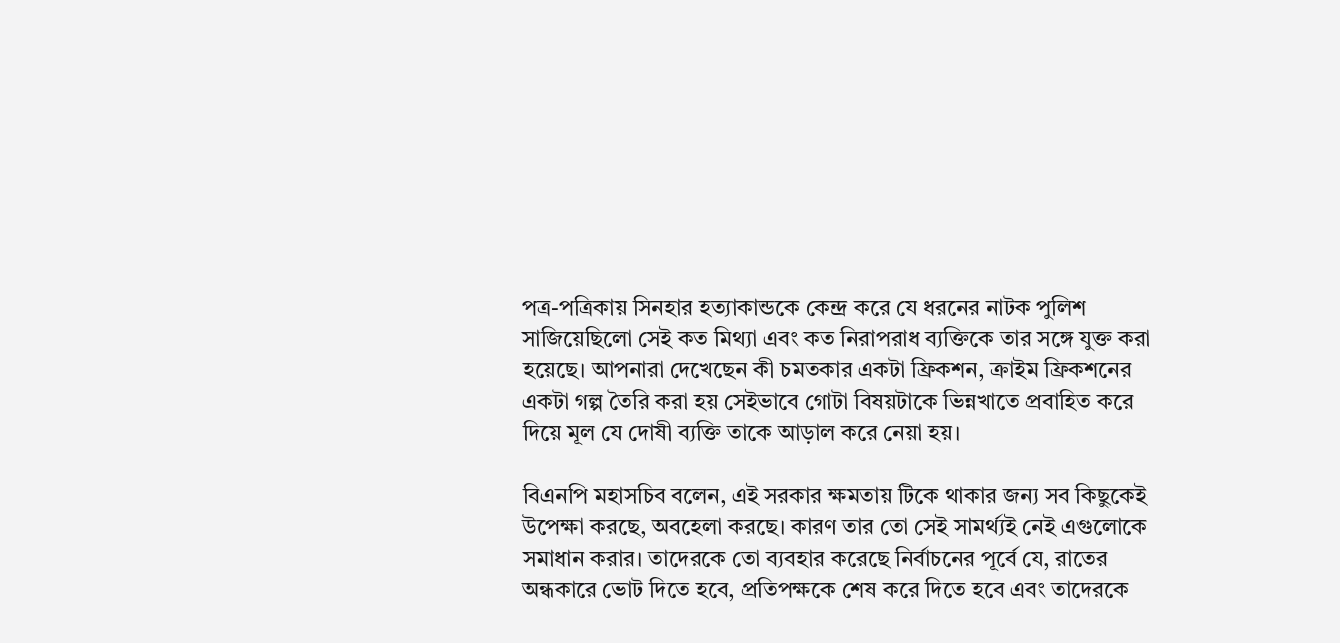পত্র-পত্রিকায় সিনহার হত্যাকান্ডকে কেন্দ্র করে যে ধরনের নাটক পুলিশ সাজিয়েছিলো সেই কত মিথ্যা এবং কত নিরাপরাধ ব্যক্তিকে তার সঙ্গে যুক্ত করা হয়েছে। আপনারা দেখেছেন কী চমতকার একটা ফ্রিকশন, ক্রাইম ফ্রিকশনের একটা গল্প তৈরি করা হয় সেইভাবে গোটা বিষয়টাকে ভিন্নখাতে প্রবাহিত করে দিয়ে মূল যে দোষী ব্যক্তি তাকে আড়াল করে নেয়া হয়।

বিএনপি মহাসচিব বলেন, এই সরকার ক্ষমতায় টিকে থাকার জন্য সব কিছুকেই উপেক্ষা করছে, অবহেলা করছে। কারণ তার তো সেই সামর্থ্যই নেই এগুলোকে সমাধান করার। তাদেরকে তো ব্যবহার করেছে নির্বাচনের পূর্বে যে, রাতের অন্ধকারে ভোট দিতে হবে, প্রতিপক্ষকে শেষ করে দিতে হবে এবং তাদেরকে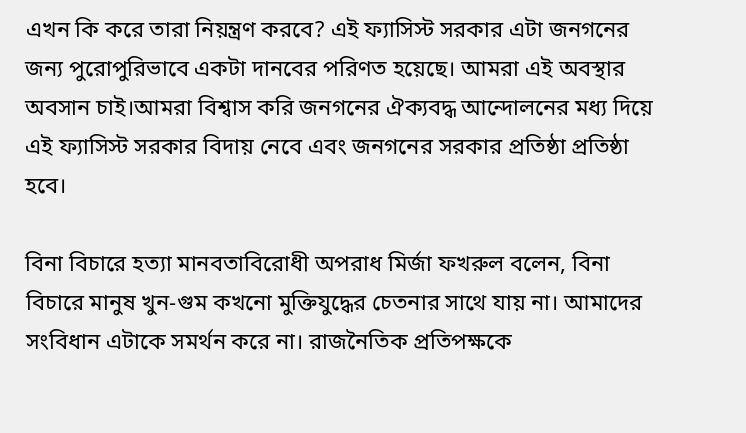এখন কি করে তারা নিয়ন্ত্রণ করবে? এই ফ্যাসিস্ট সরকার এটা জনগনের জন্য পুরোপুরিভাবে একটা দানবের পরিণত হয়েছে। আমরা এই অবস্থার অবসান চাই।আমরা বিশ্বাস করি জনগনের ঐক্যবদ্ধ আন্দোলনের মধ্য দিয়ে এই ফ্যাসিস্ট সরকার বিদায় নেবে এবং জনগনের সরকার প্রতিষ্ঠা প্রতিষ্ঠা হবে।

বিনা বিচারে হত্যা মানবতাবিরোধী অপরাধ মির্জা ফখরুল বলেন, বিনা বিচারে মানুষ খুন-গুম কখনো মুক্তিযুদ্ধের চেতনার সাথে যায় না। আমাদের সংবিধান এটাকে সমর্থন করে না। রাজনৈতিক প্রতিপক্ষকে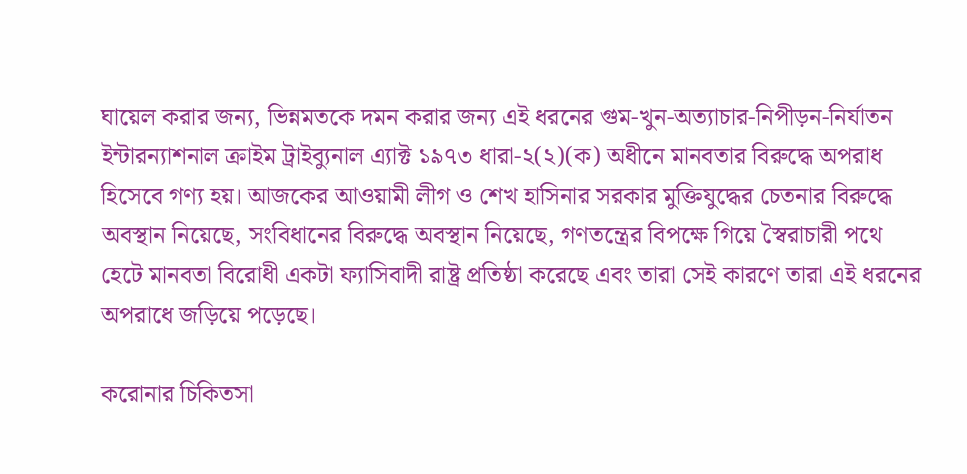ঘায়েল করার জন্য, ভিন্নমতকে দমন করার জন্য এই ধরনের গুম-খুন-অত্যাচার-নিপীড়ন-নির্যাতন ইন্টারন্যাশনাল ক্রাইম ট্রাইব্যুনাল এ্যাক্ট ১৯৭৩ ধারা-২(২)(ক) অধীনে মানবতার বিরুদ্ধে অপরাধ হিসেবে গণ্য হয়। আজকের আওয়ামী লীগ ও শেখ হাসিনার সরকার মুক্তিযুদ্ধের চেতনার বিরুদ্ধে অবস্থান নিয়েছে, সংবিধানের বিরুদ্ধে অবস্থান নিয়েছে, গণতন্ত্রের বিপক্ষে গিয়ে স্বৈরাচারী পথে হেটে মানবতা বিরোধী একটা ফ্যাসিবাদী রাষ্ট্র প্রতিষ্ঠা করেছে এবং তারা সেই কারণে তারা এই ধরনের অপরাধে জড়িয়ে পড়েছে।

করোনার চিকিতসা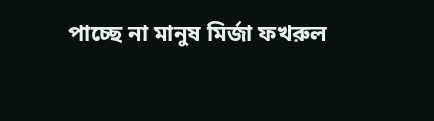পাচ্ছে না মানুষ মির্জা ফখরুল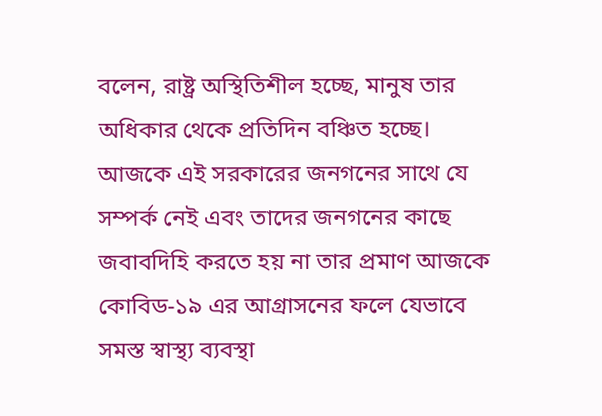বলেন, রাষ্ট্র অস্থিতিশীল হচ্ছে, মানুষ তার অধিকার থেকে প্রতিদিন বঞ্চিত হচ্ছে। আজকে এই সরকারের জনগনের সাথে যে সম্পর্ক নেই এবং তাদের জনগনের কাছে জবাবদিহি করতে হয় না তার প্রমাণ আজকে কোবিড-১৯ এর আগ্রাসনের ফলে যেভাবে সমস্ত স্বাস্থ্য ব্যবস্থা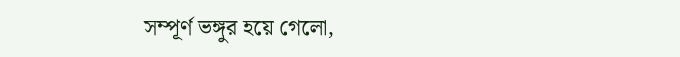সম্পূর্ণ ভঙ্গুর হয়ে গেলো,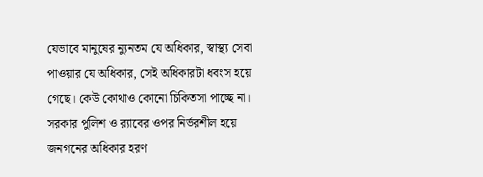যেভাবে মানুষের ন্যুনতম যে অধিকার, স্বাস্থ্য সেবা পাওয়ার যে অধিকার, সেই অধিকারটা ধবংস হয়ে গেছে। কেউ কোথাও কোনো চিকিতসা পাচ্ছে না। সরকার পুলিশ ও র‌্যাবের ওপর নির্ভরশীল হয়ে জনগনের অধিকার হরণ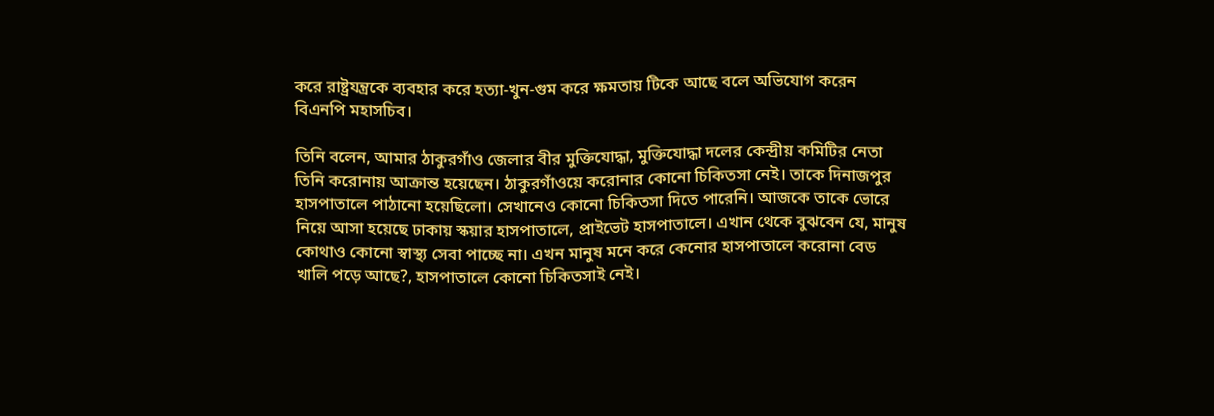করে রাষ্ট্রযন্ত্রকে ব্যবহার করে হত্যা-খুন-গুম করে ক্ষমতায় টিকে আছে বলে অভিযোগ করেন বিএনপি মহাসচিব।

তিনি বলেন, আমার ঠাকুরগাঁও জেলার বীর মুক্তিযোদ্ধা, মুক্তিযোদ্ধা দলের কেন্দ্রীয় কমিটির নেতা তিনি করোনায় আক্রান্ত হয়েছেন। ঠাকুরগাঁওয়ে করোনার কোনো চিকিতসা নেই। তাকে দিনাজপুর হাসপাতালে পাঠানো হয়েছিলো। সেখানেও কোনো চিকিতসা দিতে পারেনি। আজকে তাকে ভোরে নিয়ে আসা হয়েছে ঢাকায় স্কয়ার হাসপাতালে, প্রাইভেট হাসপাতালে। এখান থেকে বুঝবেন যে, মানুষ কোথাও কোনো স্বাস্থ্য সেবা পাচ্ছে না। এখন মানুষ মনে করে কেনোর হাসপাতালে করোনা বেড খালি পড়ে আছে?, হাসপাতালে কোনো চিকিতসাই নেই।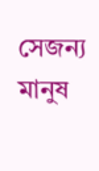সেজন্য মানুষ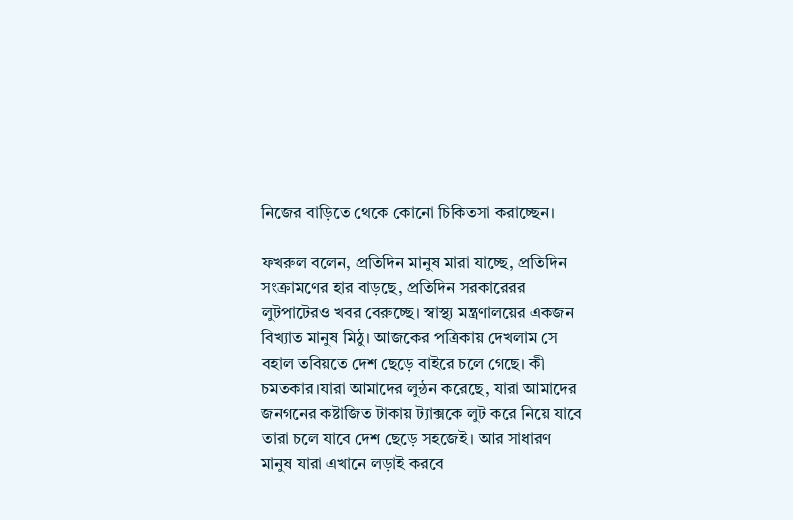নিজের বাড়িতে থেকে কোনো চিকিতসা করাচ্ছেন।

ফখরুল বলেন, প্রতিদিন মানুষ মারা যাচ্ছে, প্রতিদিন সংক্রামণের হার বাড়ছে, প্রতিদিন সরকারেরর লুটপাটেরও খবর বেরুচ্ছে। স্বাস্থ্য মন্ত্রণালয়ের একজন বিখ্যাত মানুষ মিঠু। আজকের পত্রিকায় দেখলাম সে বহাল তবিয়তে দেশ ছেড়ে বাইরে চলে গেছে। কী চমতকার।যারা আমাদের লুন্ঠন করেছে, যারা আমাদের জনগনের কষ্টাজিত টাকায় ট্যাক্সকে লুট করে নিয়ে যাবে তারা চলে যাবে দেশ ছেড়ে সহজেই। আর সাধারণ মানুষ যারা এখানে লড়াই করবে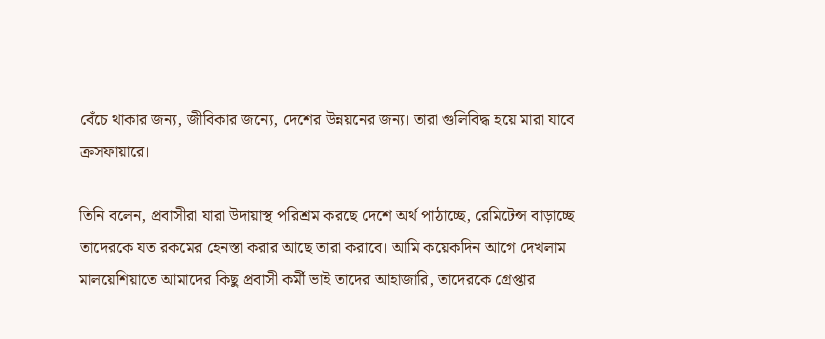বেঁচে থাকার জন্য, জীবিকার জন্যে, দেশের উন্নয়নের জন্য। তারা গুলিবিদ্ধ হয়ে মারা যাবে ক্রসফায়ারে।

তিনি বলেন, প্রবাসীরা যারা উদায়াস্থ পরিশ্রম করছে দেশে অর্থ পাঠাচ্ছে, রেমিটেন্স বাড়াচ্ছে তাদেরকে যত রকমের হেনস্তা করার আছে তারা করাবে। আমি কয়েকদিন আগে দেখলাম মালয়েশিয়াতে আমাদের কিছু প্রবাসী কর্মী ভাই তাদের আহাজারি, তাদেরকে গ্রেপ্তার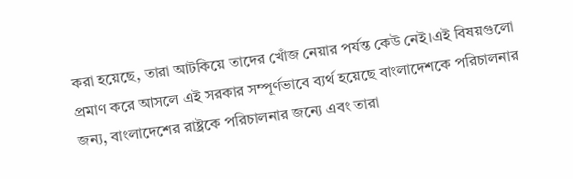করা হয়েছে, তারা আটকিয়ে তাদের খোঁজ নেয়ার পর্যন্ত কেউ নেই।এই বিষয়গুলো প্রমাণ করে আসলে এই সরকার সম্পূর্ণভাবে ব্যর্থ হয়েছে বাংলাদেশকে পরিচালনার জন্য, বাংলাদেশের রাষ্ট্রকে পরিচালনার জন্যে এবং তারা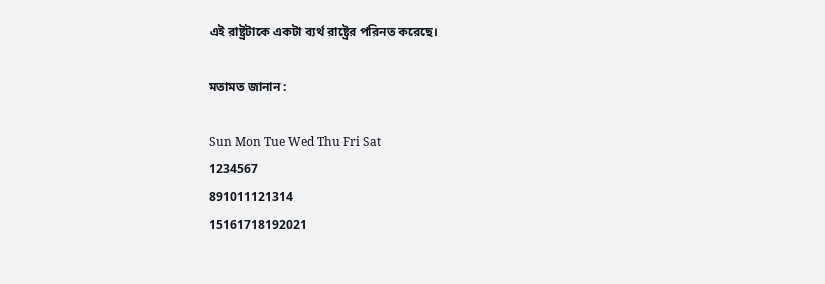এই রাষ্ট্রটাকে একটা ব্যর্থ রাষ্ট্রের পরিনত করেছে।

মতামত জানান :

Sun Mon Tue Wed Thu Fri Sat
1234567
891011121314
15161718192021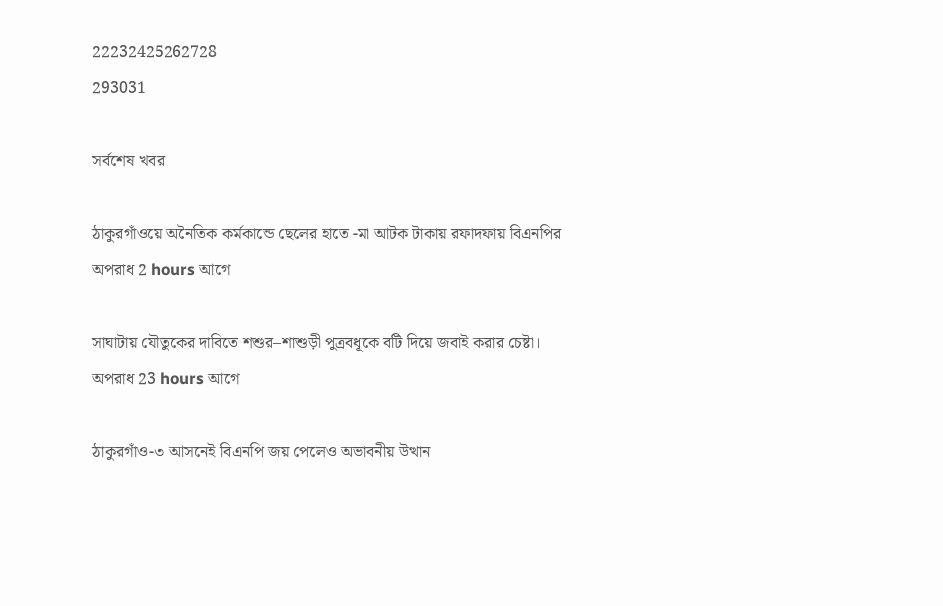22232425262728
293031

সর্বশেষ খবর

ঠাকুরগাঁওয়ে অনৈতিক কর্মকান্ডে ছেলের হাতে -মা আটক টাকায় রফাদফায় বিএনপির
অপরাধ 2 hours আগে

সাঘাটায় যৌতুকের দাবিতে শশুর–শাশুড়ী পুত্রবধূকে বটি দিয়ে জবাই করার চেষ্টা।
অপরাধ 23 hours আগে

ঠাকুরগাঁও-৩ আসনেই বিএনপি জয় পেলেও অভাবনীয় উত্থান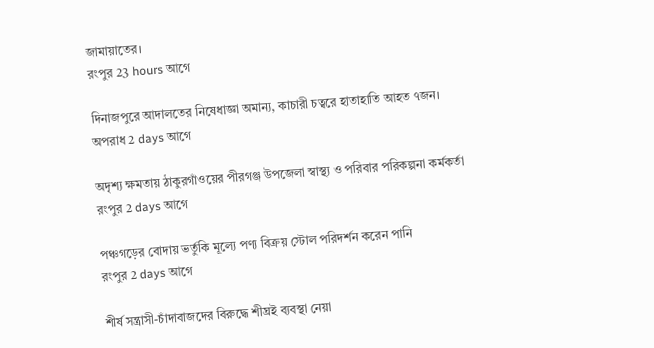জামায়াতের।
রংপুর 23 hours আগে

দিনাজপুরে আদালতের নিষেধাজ্ঞা অমান্য, কাচারী চত্বরে হাতাহাতি আহত ৭জন।
অপরাধ 2 days আগে

অদৃশ্য ক্ষমতায় ঠাকুরগাঁওয়ের পীরগঞ্জ উপজেলা স্বাস্থ্য ও পরিবার পরিকল্পনা কর্মকর্তা
রংপুর 2 days আগে

পঞ্চগড়ের বোদায় ভর্তুকি মূল্যে পণ্য বিক্রয় স্টোল পরিদর্শন করেন পানি
রংপুর 2 days আগে

শীর্ষ সন্ত্রাসী-চাঁদাবাজদের বিরুদ্ধে শীঘ্রই ব্যবস্থা নেয়া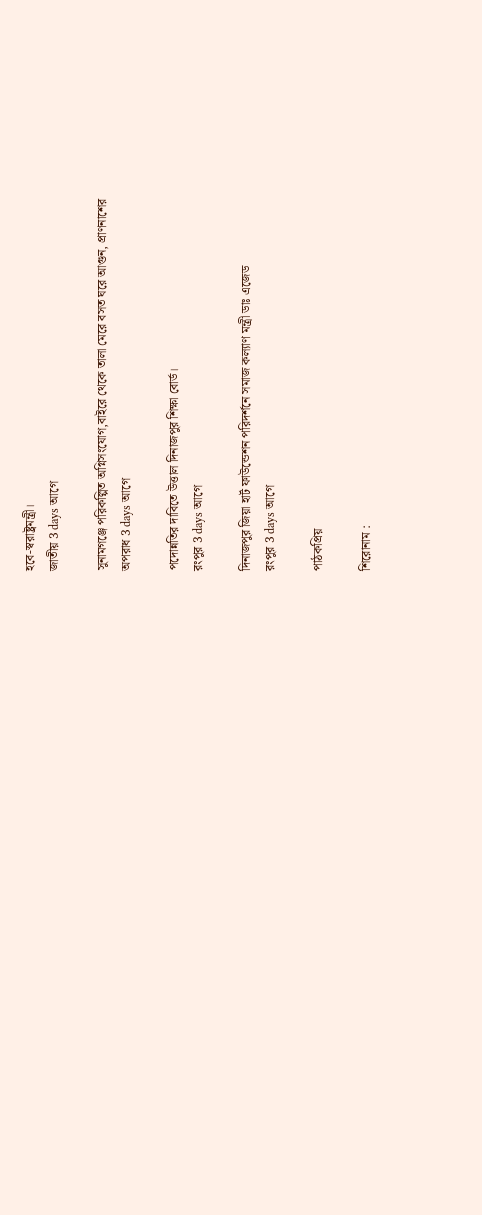হবে-স্বরাষ্ট্রমন্ত্রী।
জাতীয় 3 days আগে

সুনামগঞ্জে পরিকল্পিত অগ্নিসংযোগ,বাইরে থেকে তালা মেরে বসত ঘরে আগুন, প্রাণনাশের
অপরাধ 3 days আগে

পদোন্নতির দাবিতে উত্তাল দিনাজপুর শিক্ষা বোর্ড।
রংপুর 3 days আগে

দিনাজপুর জিয়া হার্ট ফাউন্ডেশন পরিদর্শনে সমাজ কল্যাণ মন্ত্রী ডাঃ এজেড
রংপুর 3 days আগে

পাঠকপ্রিয়

শিরোনাম :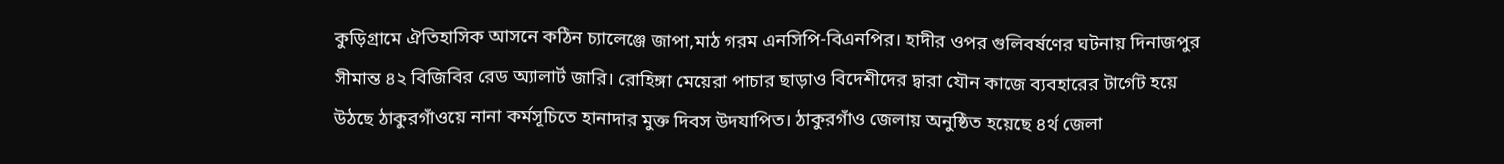কুড়িগ্রামে ঐতিহাসিক আসনে কঠিন চ্যালেঞ্জে জাপা,মাঠ গরম এনসিপি-বিএনপির। হাদীর ওপর গুলিবর্ষণের ঘটনায় দিনাজপুর সীমান্ত ৪২ বিজিবির রেড অ্যালার্ট জারি। রোহিঙ্গা মেয়েরা পাচার ছাড়াও বিদেশীদের দ্বারা যৌন কাজে ব্যবহারের টার্গেট হয়ে উঠছে ঠাকুরগাঁওয়ে নানা কর্মসূচিতে হানাদার মুক্ত দিবস উদযাপিত। ঠাকুরগাঁও জেলায় অনুষ্ঠিত হয়েছে ৪র্থ জেলা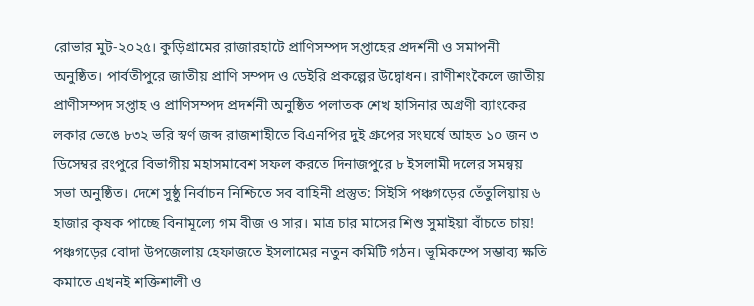রোভার মুট-২০২৫। কুড়িগ্রামের রাজারহাটে প্রাণিসম্পদ সপ্তাহের প্রদর্শনী ও সমাপনী অনুষ্ঠিত। পার্বতীপুরে জাতীয় প্রাণি সম্পদ ও ডেইরি প্রকল্পের উদ্বোধন। রাণীশংকৈলে জাতীয় প্রাণীসম্পদ সপ্তাহ ও প্রাণিসম্পদ প্রদর্শনী অনুষ্ঠিত পলাতক শেখ হাসিনার অগ্রণী ব্যাংকের লকার ভেঙে ৮৩২ ভরি স্বর্ণ জব্দ রাজশাহীতে বিএনপির দুই গ্রুপের সংঘর্ষে আহত ১০ জন ৩ ডিসেম্বর রংপুরে বিভাগীয় মহাসমাবেশ সফল করতে দিনাজপুরে ৮ ইসলামী দলের সমন্বয় সভা অনুষ্ঠিত। দেশে সুষ্ঠু নির্বাচন নিশ্চিতে সব বাহিনী প্রস্তুত: সিইসি পঞ্চগড়ের তেঁতুলিয়ায় ৬ হাজার কৃষক পাচ্ছে বিনামূল্যে গম বীজ ও সার। মাত্র চার মাসের শিশু সুমাইয়া বাঁচতে চায়! পঞ্চগড়ের বোদা উপজেলায় হেফাজতে ইসলামের নতুন কমিটি গঠন। ভূমিকম্পে সম্ভাব্য ক্ষতি কমাতে এখনই শক্তিশালী ও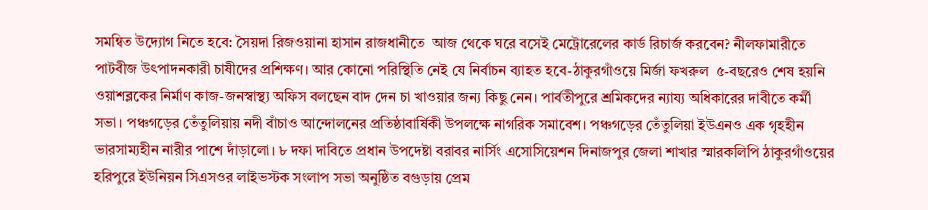সমন্বিত উদ্যোগ নিতে হবে: সৈয়দা রিজওয়ানা হাসান রাজধানীতে  আজ থেকে ঘরে বসেই মেট্রোরেলের কার্ড রিচার্জ করবেন? নীলফামারীতে পাটবীজ উৎপাদনকারী চাষীদের প্রশিক্ষণ। আর কোনো পরিস্থিতি নেই যে নির্বাচন ব্যাহত হবে-ঠাকুরগাঁওয়ে মির্জা ফখরুল  ৫-বছরেও শেষ হয়নি ওয়াশব্লকের নির্মাণ কাজ-জনস্বাস্থ্য অফিস বলছেন বাদ দেন চা খাওয়ার জন্য কিছু নেন। পার্বতীপুরে শ্রমিকদের ন্যায্য অধিকারের দাবীতে কর্মী সভা। পঞ্চগড়ের তেঁতুলিয়ায় নদী বাঁচাও আন্দোলনের প্রতিষ্ঠাবার্ষিকী উপলক্ষে নাগরিক সমাবেশ। পঞ্চগড়ের তেঁতুলিয়া ইউএনও এক গৃহহীন ভারসাম্যহীন নারীর পাশে দাঁড়ালো। ৮ দফা দাবিতে প্রধান উপদেষ্টা বরাবর নার্সিং এসোসিয়েশন দিনাজপুর জেলা শাখার স্মারকলিপি ঠাকুরগাঁওয়ের হরিপুরে ইউনিয়ন সিএসওর লাইভস্টক সংলাপ সভা অনুষ্ঠিত বগুড়ায় প্রেম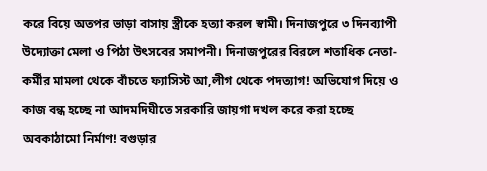করে বিয়ে অতপর ভাড়া বাসায় স্ত্রীকে হত্যা করল স্বামী। দিনাজপুরে ৩ দিনব্যাপী উদ্যোক্তা মেলা ও পিঠা উৎসবের সমাপনী। দিনাজপুরের বিরলে শতাধিক নেতা-কর্মীর মামলা থেকে বাঁচতে ফ্যাসিস্ট আ,লীগ থেকে পদত্যাগ! অভিযোগ দিয়ে ও কাজ বন্ধ হচ্ছে না আদমদিঘীতে সরকারি জায়গা দখল করে করা হচ্ছে অবকাঠামো নির্মাণ! বগুড়ার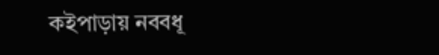কইপাড়ায় নববধূ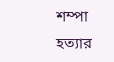শম্পা হত্যার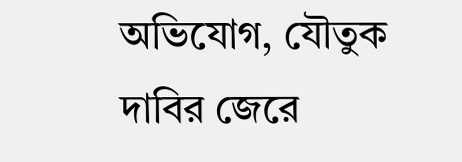অভিযোগ, যৌতুক দাবির জেরে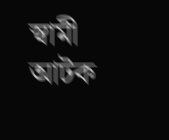স্বামী আটক